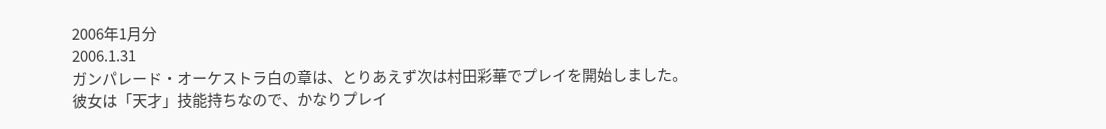2006年1月分
2006.1.31
ガンパレード・オーケストラ白の章は、とりあえず次は村田彩華でプレイを開始しました。
彼女は「天才」技能持ちなので、かなりプレイ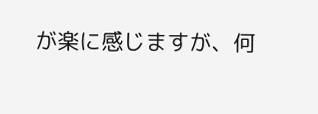が楽に感じますが、何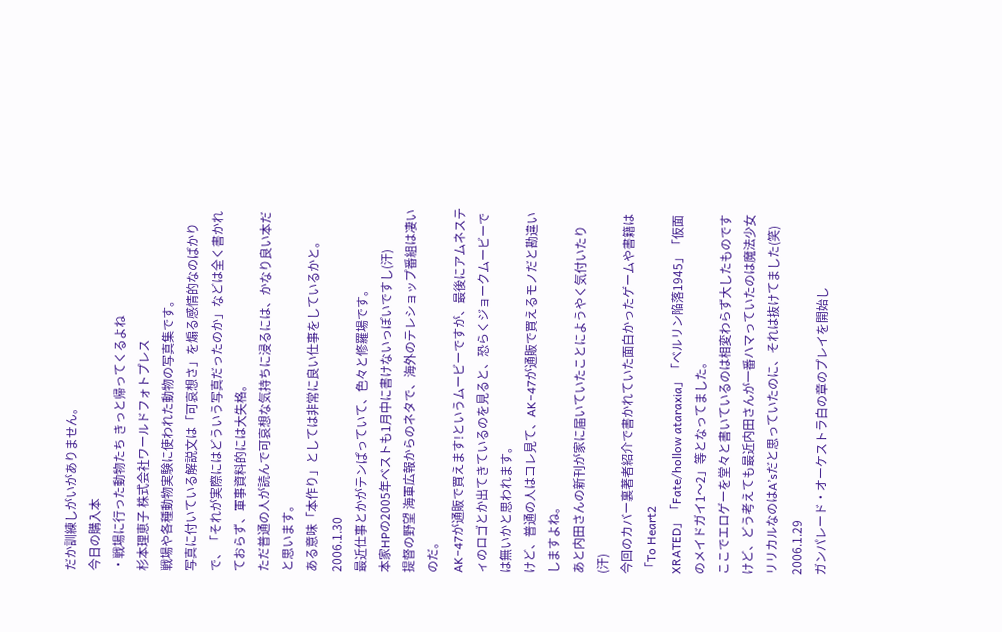だか訓練しがいがありません。
今日の購入本
・戦場に行った動物たち きっと帰ってくるよね
杉本理恵子 株式会社ワールドフォトプレス
戦場や各種動物実験に使われた動物の写真集です。
写真に付いている解説文は「可哀想さ」を煽る感情的なのばかりで、「それが実際にはどういう写真だったのか」などは全く書かれておらず、軍事資料的には大失格。
ただ普通の人が読んで可哀想な気持ちに浸るには、かなり良い本だと思います。
ある意味「本作り」としては非常に良い仕事をしているかと。
2006.1.30
最近仕事とかがテンぱっていて、色々と修羅場です。
本家HPの2005年ベストも1月中に書けないっぽいですし(汗)
提督の野望 海軍広報からのネタで、海外のテレショップ番組は凄いのだ。
AK−47が通販で買えます!というムービーですが、最後にアムネスティのロゴとか出てきているのを見ると、恐らくジョークムービーでは無いかと思われます。
けど、普通の人はコレ見て、AK−47が通販で買えるモノだと勘違いしますよね。
あと内田さんの新刊が家に届いていたことにようやく気付いたり(汗)
今回のカバー裏著者紹介で書かれていた面白かったゲームや書籍は「To Heart2
XRATED」「Fate/hollow ataraxia」「ベルリン陥落1945」「仮面のメイドガイ1〜2」等となってました。
ここでエロゲーを堂々と書いているのは相変わらず大したものですけど、どう考えても最近内田さんが一番ハマっていたのは魔法少女リリカルなのはA’sだと思っていたのに、それは抜けてました(笑)
2006.1.29
ガンパレード・オーケストラ白の章のプレイを開始し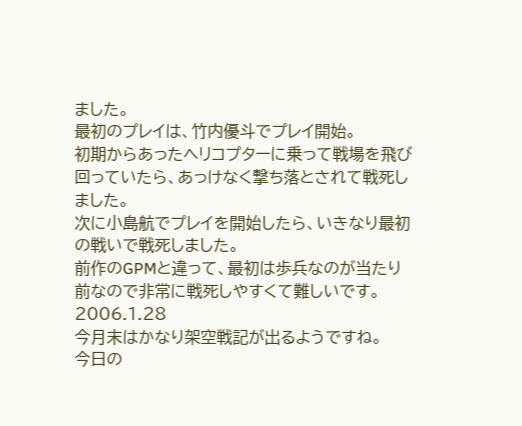ました。
最初のプレイは、竹内優斗でプレイ開始。
初期からあったヘリコプターに乗って戦場を飛び回っていたら、あっけなく撃ち落とされて戦死しました。
次に小島航でプレイを開始したら、いきなり最初の戦いで戦死しました。
前作のGPMと違って、最初は歩兵なのが当たり前なので非常に戦死しやすくて難しいです。
2006.1.28
今月末はかなり架空戦記が出るようですね。
今日の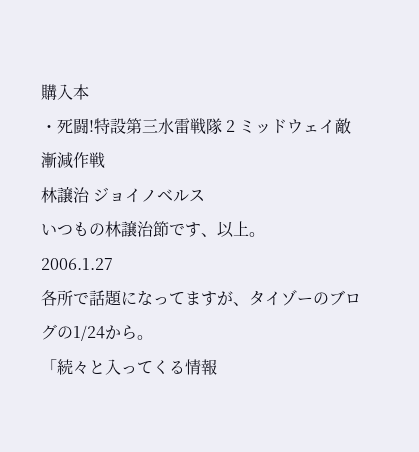購入本
・死闘!特設第三水雷戦隊 2 ミッドウェイ敵漸減作戦
林譲治 ジョイノベルス
いつもの林譲治節です、以上。
2006.1.27
各所で話題になってますが、タイゾーのブログの1/24から。
「続々と入ってくる情報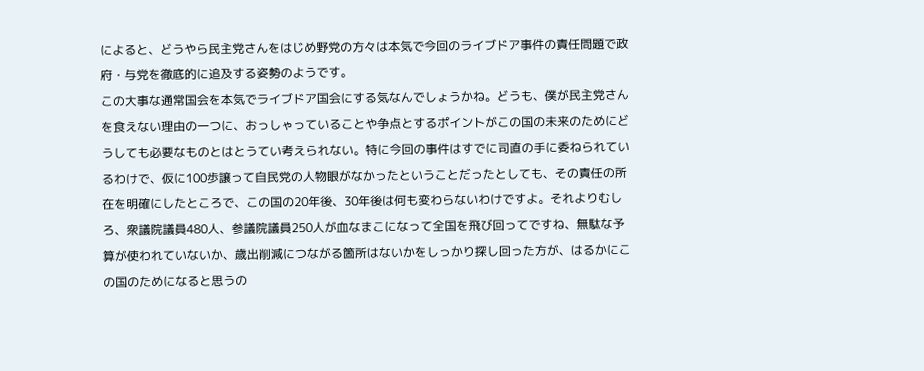によると、どうやら民主党さんをはじめ野党の方々は本気で今回のライブドア事件の責任問題で政府・与党を徹底的に追及する姿勢のようです。
この大事な通常国会を本気でライブドア国会にする気なんでしょうかね。どうも、僕が民主党さんを食えない理由の一つに、おっしゃっていることや争点とするポイントがこの国の未来のためにどうしても必要なものとはとうてい考えられない。特に今回の事件はすでに司直の手に委ねられているわけで、仮に100歩譲って自民党の人物眼がなかったということだったとしても、その責任の所在を明確にしたところで、この国の20年後、30年後は何も変わらないわけですよ。それよりむしろ、衆議院議員480人、参議院議員250人が血なまこになって全国を飛び回ってですね、無駄な予算が使われていないか、歳出削減につながる箇所はないかをしっかり探し回った方が、はるかにこの国のためになると思うの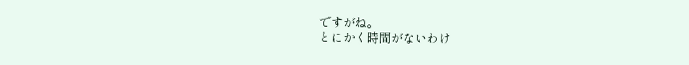ですがね。
とにかく時間がないわけ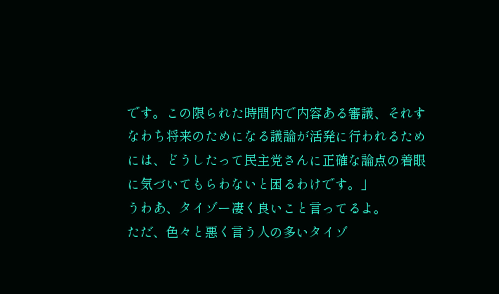です。この限られた時間内で内容ある審議、それすなわち将来のためになる議論が活発に行われるためには、どうしたって民主党さんに正確な論点の着眼に気づいてもらわないと困るわけです。」
うわあ、タイゾー凄く良いこと言ってるよ。
ただ、色々と悪く言う人の多いタイゾ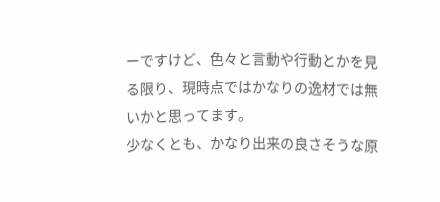ーですけど、色々と言動や行動とかを見る限り、現時点ではかなりの逸材では無いかと思ってます。
少なくとも、かなり出来の良さそうな原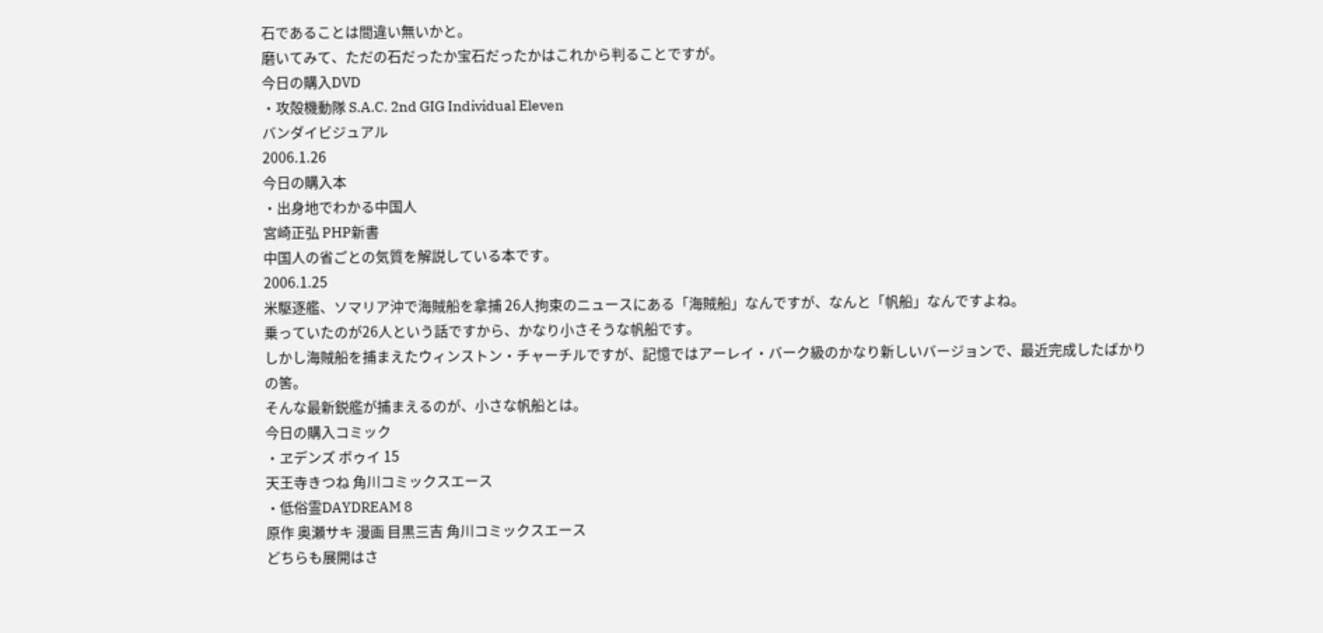石であることは間違い無いかと。
磨いてみて、ただの石だったか宝石だったかはこれから判ることですが。
今日の購入DVD
・攻殻機動隊 S.A.C. 2nd GIG Individual Eleven
バンダイビジュアル
2006.1.26
今日の購入本
・出身地でわかる中国人
宮崎正弘 PHP新書
中国人の省ごとの気質を解説している本です。
2006.1.25
米駆逐艦、ソマリア沖で海賊船を拿捕 26人拘束のニュースにある「海賊船」なんですが、なんと「帆船」なんですよね。
乗っていたのが26人という話ですから、かなり小さそうな帆船です。
しかし海賊船を捕まえたウィンストン・チャーチルですが、記憶ではアーレイ・バーク級のかなり新しいバージョンで、最近完成したばかりの筈。
そんな最新鋭艦が捕まえるのが、小さな帆船とは。
今日の購入コミック
・ヱデンズ ボゥイ 15
天王寺きつね 角川コミックスエース
・低俗霊DAYDREAM 8
原作 奥瀬サキ 漫画 目黒三吉 角川コミックスエース
どちらも展開はさ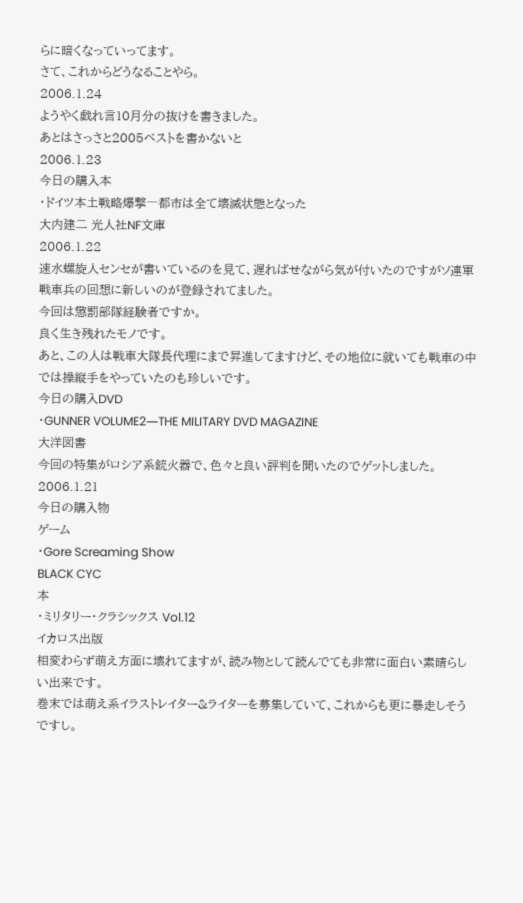らに暗くなっていってます。
さて、これからどうなることやら。
2006.1.24
ようやく戯れ言10月分の抜けを書きました。
あとはさっさと2005ベストを書かないと
2006.1.23
今日の購入本
・ドイツ本土戦略爆撃―都市は全て壊滅状態となった
大内建二 光人社NF文庫
2006.1.22
速水螺旋人センセが書いているのを見て、遅ればせながら気が付いたのですがソ連軍戦車兵の回想に新しいのが登録されてました。
今回は懲罰部隊経験者ですか。
良く生き残れたモノです。
あと、この人は戦車大隊長代理にまで昇進してますけど、その地位に就いても戦車の中では操縦手をやっていたのも珍しいです。
今日の購入DVD
・GUNNER VOLUME2―THE MILITARY DVD MAGAZINE
大洋図書
今回の特集がロシア系銃火器で、色々と良い評判を聞いたのでゲットしました。
2006.1.21
今日の購入物
ゲーム
・Gore Screaming Show
BLACK CYC
本
・ミリタリー・クラシックス Vol.12
イカロス出版
相変わらず萌え方面に壊れてますが、読み物として読んでても非常に面白い素晴らしい出来です。
巻末では萌え系イラストレイター&ライターを募集していて、これからも更に暴走しそうですし。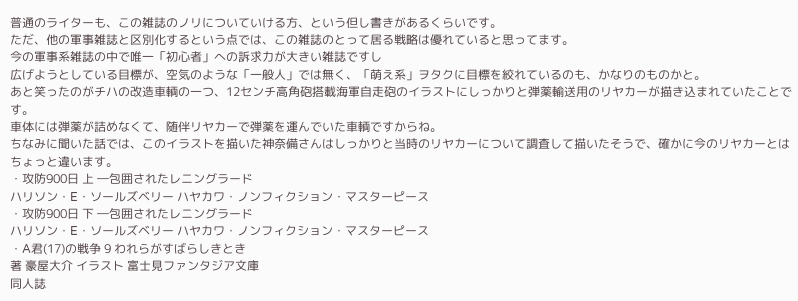普通のライターも、この雑誌のノリについていける方、という但し書きがあるくらいです。
ただ、他の軍事雑誌と区別化するという点では、この雑誌のとって居る戦略は優れていると思ってます。
今の軍事系雑誌の中で唯一「初心者」への訴求力が大きい雑誌ですし
広げようとしている目標が、空気のような「一般人」では無く、「萌え系」ヲタクに目標を絞れているのも、かなりのものかと。
あと笑ったのがチハの改造車輌の一つ、12センチ高角砲搭載海軍自走砲のイラストにしっかりと弾薬輸送用のリヤカーが描き込まれていたことです。
車体には弾薬が詰めなくて、随伴リヤカーで弾薬を運んでいた車輌ですからね。
ちなみに聞いた話では、このイラストを描いた神奈備さんはしっかりと当時のリヤカーについて調査して描いたそうで、確かに今のリヤカーとはちょっと違います。
・攻防900日 上 ―包囲されたレニングラード
ハリソン・E・ソールズベリー ハヤカワ・ノンフィクション・マスターピース
・攻防900日 下 ―包囲されたレニングラード
ハリソン・E・ソールズベリー ハヤカワ・ノンフィクション・マスターピース
・A君(17)の戦争 9 われらがすばらしきとき
著 豪屋大介 イラスト 富士見ファンタジア文庫
同人誌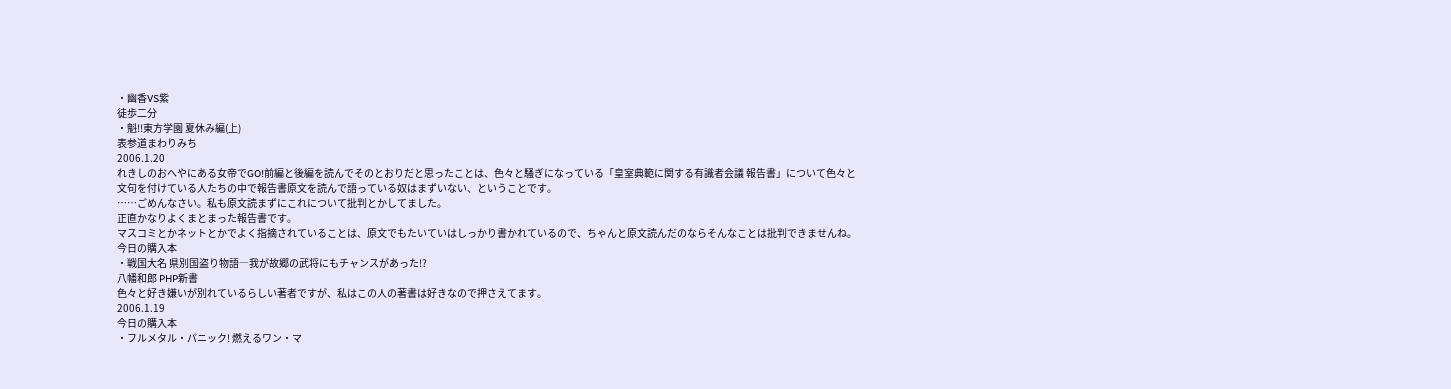・幽香VS紫
徒歩二分
・魁!!東方学園 夏休み編(上)
表参道まわりみち
2006.1.20
れきしのおへやにある女帝でGO!前編と後編を読んでそのとおりだと思ったことは、色々と騒ぎになっている「皇室典範に関する有識者会議 報告書」について色々と文句を付けている人たちの中で報告書原文を読んで語っている奴はまずいない、ということです。
……ごめんなさい。私も原文読まずにこれについて批判とかしてました。
正直かなりよくまとまった報告書です。
マスコミとかネットとかでよく指摘されていることは、原文でもたいていはしっかり書かれているので、ちゃんと原文読んだのならそんなことは批判できませんね。
今日の購入本
・戦国大名 県別国盗り物語―我が故郷の武将にもチャンスがあった!?
八幡和郎 PHP新書
色々と好き嫌いが別れているらしい著者ですが、私はこの人の著書は好きなので押さえてます。
2006.1.19
今日の購入本
・フルメタル・パニック! 燃えるワン・マ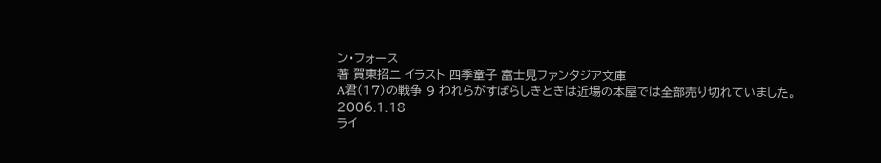ン・フォース
著 賀東招二 イラスト 四季童子 富士見ファンタジア文庫
A君(17)の戦争 9 われらがすばらしきときは近場の本屋では全部売り切れていました。
2006.1.18
ライ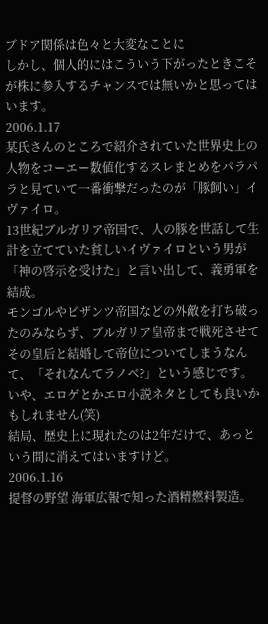ブドア関係は色々と大変なことに
しかし、個人的にはこういう下がったときこそが株に参入するチャンスでは無いかと思ってはいます。
2006.1.17
某氏さんのところで紹介されていた世界史上の人物をコーエー数値化するスレまとめをパラパラと見ていて一番衝撃だったのが「豚飼い」イヴァイロ。
13世紀ブルガリア帝国で、人の豚を世話して生計を立てていた貧しいイヴァイロという男が「神の啓示を受けた」と言い出して、義勇軍を結成。
モンゴルやビザンツ帝国などの外敵を打ち破ったのみならず、ブルガリア皇帝まで戦死させてその皇后と結婚して帝位についてしまうなんて、「それなんてラノベ?」という感じです。
いや、エロゲとかエロ小説ネタとしても良いかもしれません(笑)
結局、歴史上に現れたのは2年だけで、あっという間に消えてはいますけど。
2006.1.16
提督の野望 海軍広報で知った酒精燃料製造。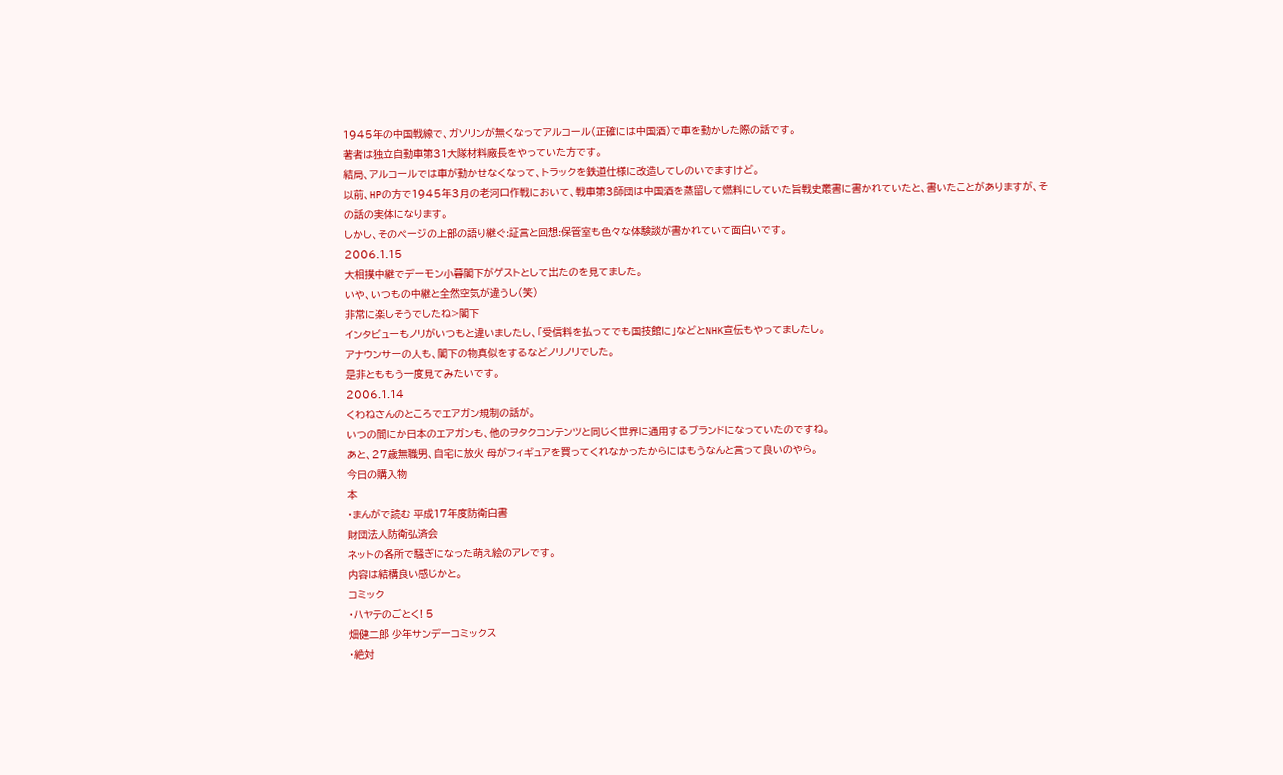1945年の中国戦線で、ガソリンが無くなってアルコール(正確には中国酒)で車を動かした際の話です。
著者は独立自動車第31大隊材料廠長をやっていた方です。
結局、アルコールでは車が動かせなくなって、トラックを鉄道仕様に改造してしのいでますけど。
以前、HPの方で1945年3月の老河口作戦において、戦車第3師団は中国酒を蒸留して燃料にしていた旨戦史叢書に書かれていたと、書いたことがありますが、その話の実体になります。
しかし、そのページの上部の語り継ぐ:証言と回想:保管室も色々な体験談が書かれていて面白いです。
2006.1.15
大相撲中継でデーモン小暮閣下がゲストとして出たのを見てました。
いや、いつもの中継と全然空気が違うし(笑)
非常に楽しそうでしたね>閣下
インタビューもノリがいつもと違いましたし、「受信料を払ってでも国技館に」などとNHK宣伝もやってましたし。
アナウンサーの人も、閣下の物真似をするなどノリノリでした。
是非とももう一度見てみたいです。
2006.1.14
くわねさんのところでエアガン規制の話が。
いつの間にか日本のエアガンも、他のヲタクコンテンツと同じく世界に通用するブランドになっていたのですね。
あと、27歳無職男、自宅に放火 母がフィギュアを買ってくれなかったからにはもうなんと言って良いのやら。
今日の購入物
本
・まんがで読む 平成17年度防衛白書
財団法人防衛弘済会
ネットの各所で騒ぎになった萌え絵のアレです。
内容は結構良い感じかと。
コミック
・ハヤテのごとく! 5
畑健二郎 少年サンデーコミックス
・絶対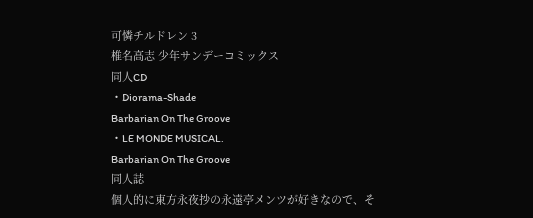可憐チルドレン 3
椎名高志 少年サンデーコミックス
同人CD
・Diorama-Shade
Barbarian On The Groove
・LE MONDE MUSICAL.
Barbarian On The Groove
同人誌
個人的に東方永夜抄の永遠亭メンツが好きなので、そ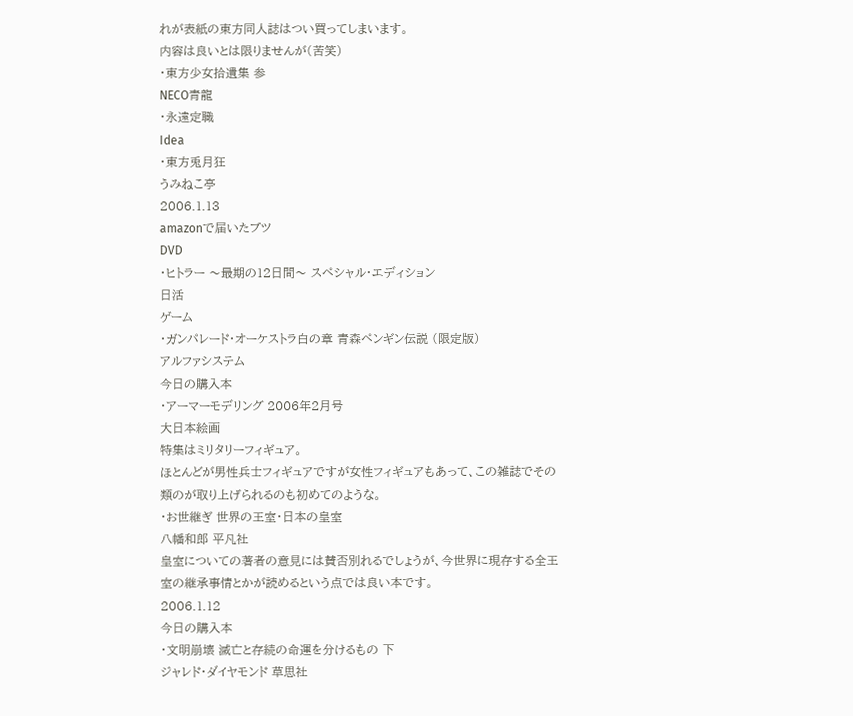れが表紙の東方同人誌はつい買ってしまいます。
内容は良いとは限りませんが(苦笑)
・東方少女拾遺集 参
NECO青龍
・永遠定職
Idea
・東方兎月狂
うみねこ亭
2006.1.13
amazonで届いたブツ
DVD
・ヒトラー 〜最期の12日間〜 スペシャル・エディション
日活
ゲーム
・ガンパレード・オーケストラ白の章 青森ペンギン伝説 (限定版)
アルファシステム
今日の購入本
・アーマーモデリング 2006年2月号
大日本絵画
特集はミリタリーフィギュア。
ほとんどが男性兵士フィギュアですが女性フィギュアもあって、この雑誌でその類のが取り上げられるのも初めてのような。
・お世継ぎ 世界の王室・日本の皇室
八幡和郎 平凡社
皇室についての著者の意見には賛否別れるでしょうが、今世界に現存する全王室の継承事情とかが読めるという点では良い本です。
2006.1.12
今日の購入本
・文明崩壊 滅亡と存続の命運を分けるもの 下
ジャレド・ダイヤモンド 草思社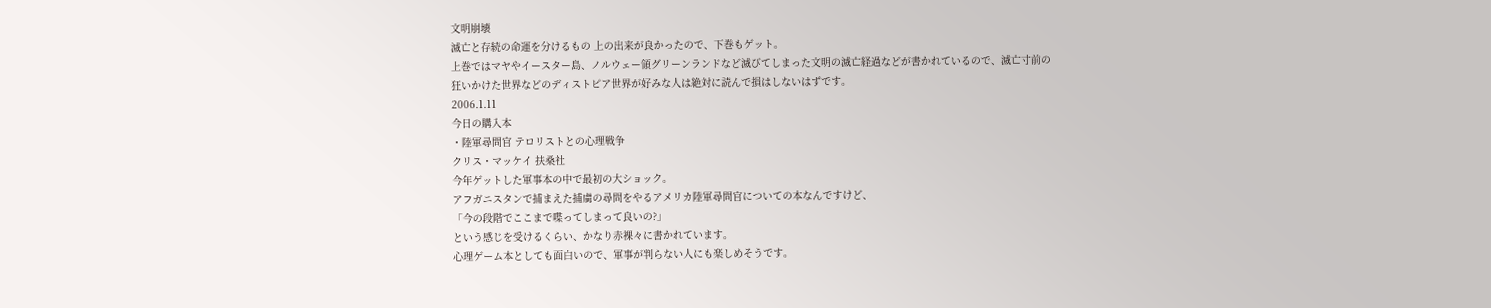文明崩壊
滅亡と存続の命運を分けるもの 上の出来が良かったので、下巻もゲット。
上巻ではマヤやイースター島、ノルウェー領グリーンランドなど滅びてしまった文明の滅亡経過などが書かれているので、滅亡寸前の狂いかけた世界などのディストピア世界が好みな人は絶対に読んで損はしないはずです。
2006.1.11
今日の購入本
・陸軍尋問官 テロリストとの心理戦争
クリス・マッケイ 扶桑社
今年ゲットした軍事本の中で最初の大ショック。
アフガニスタンで捕まえた捕虜の尋問をやるアメリカ陸軍尋問官についての本なんですけど、
「今の段階でここまで喋ってしまって良いの?」
という感じを受けるくらい、かなり赤裸々に書かれています。
心理ゲーム本としても面白いので、軍事が判らない人にも楽しめそうです。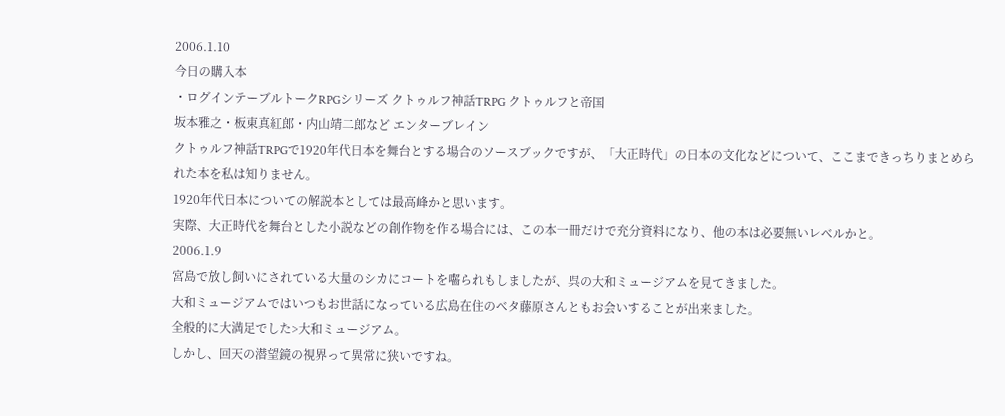2006.1.10
今日の購入本
・ログインテーブルトークRPGシリーズ クトゥルフ神話TRPG クトゥルフと帝国
坂本雅之・板東真紅郎・内山靖二郎など エンターブレイン
クトゥルフ神話TRPGで1920年代日本を舞台とする場合のソースブックですが、「大正時代」の日本の文化などについて、ここまできっちりまとめられた本を私は知りません。
1920年代日本についての解説本としては最高峰かと思います。
実際、大正時代を舞台とした小説などの創作物を作る場合には、この本一冊だけで充分資料になり、他の本は必要無いレベルかと。
2006.1.9
宮島で放し飼いにされている大量のシカにコートを囓られもしましたが、呉の大和ミュージアムを見てきました。
大和ミュージアムではいつもお世話になっている広島在住のベタ藤原さんともお会いすることが出来ました。
全般的に大満足でした>大和ミュージアム。
しかし、回天の潜望鏡の視界って異常に狭いですね。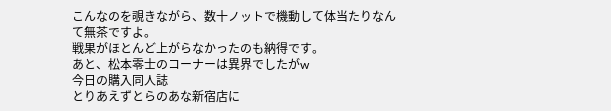こんなのを覗きながら、数十ノットで機動して体当たりなんて無茶ですよ。
戦果がほとんど上がらなかったのも納得です。
あと、松本零士のコーナーは異界でしたがw
今日の購入同人誌
とりあえずとらのあな新宿店に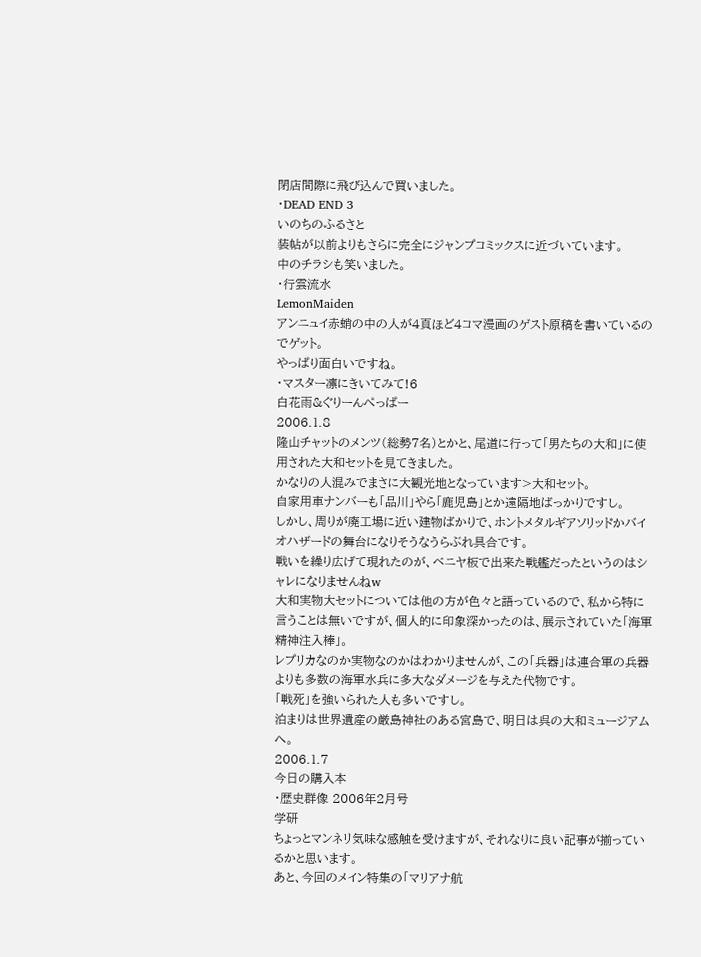閉店間際に飛び込んで買いました。
・DEAD END 3
いのちのふるさと
装帖が以前よりもさらに完全にジャンプコミックスに近づいています。
中のチラシも笑いました。
・行雲流水
LemonMaiden
アンニュイ赤蛸の中の人が4頁ほど4コマ漫画のゲスト原稿を書いているのでゲット。
やっぱり面白いですね。
・マスター凛にきいてみて!6
白花雨&ぐりーんぺっぱー
2006.1.8
隆山チャットのメンツ(総勢7名)とかと、尾道に行って「男たちの大和」に使用された大和セットを見てきました。
かなりの人混みでまさに大観光地となっています>大和セット。
自家用車ナンバーも「品川」やら「鹿児島」とか遠隔地ばっかりですし。
しかし、周りが廃工場に近い建物ばかりで、ホントメタルギアソリッドかバイオハザードの舞台になりそうなうらぶれ具合です。
戦いを繰り広げて現れたのが、ベニヤ板で出来た戦艦だったというのはシャレになりませんねw
大和実物大セットについては他の方が色々と語っているので、私から特に言うことは無いですが、個人的に印象深かったのは、展示されていた「海軍精神注入棒」。
レプリカなのか実物なのかはわかりませんが、この「兵器」は連合軍の兵器よりも多数の海軍水兵に多大なダメージを与えた代物です。
「戦死」を強いられた人も多いですし。
泊まりは世界遺産の厳島神社のある宮島で、明日は呉の大和ミュージアムへ。
2006.1.7
今日の購入本
・歴史群像 2006年2月号
学研
ちょっとマンネリ気味な感触を受けますが、それなりに良い記事が揃っているかと思います。
あと、今回のメイン特集の「マリアナ航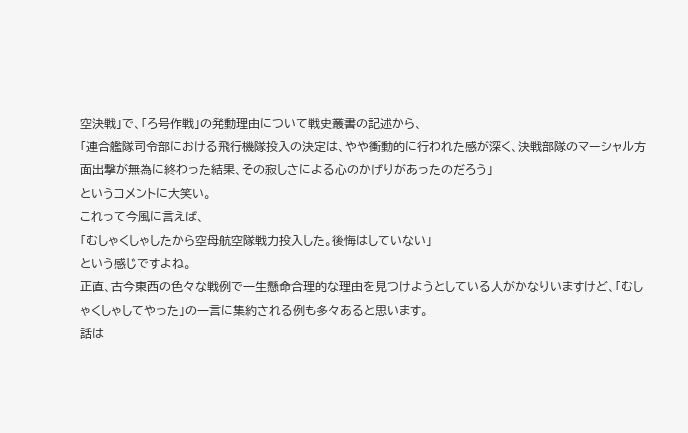空決戦」で、「ろ号作戦」の発動理由について戦史叢書の記述から、
「連合艦隊司令部における飛行機隊投入の決定は、やや衝動的に行われた感が深く、決戦部隊のマーシャル方面出撃が無為に終わった結果、その寂しさによる心のかげりがあったのだろう」
というコメントに大笑い。
これって今風に言えば、
「むしゃくしゃしたから空母航空隊戦力投入した。後悔はしていない」
という感じですよね。
正直、古今東西の色々な戦例で一生懸命合理的な理由を見つけようとしている人がかなりいますけど、「むしゃくしゃしてやった」の一言に集約される例も多々あると思います。
話は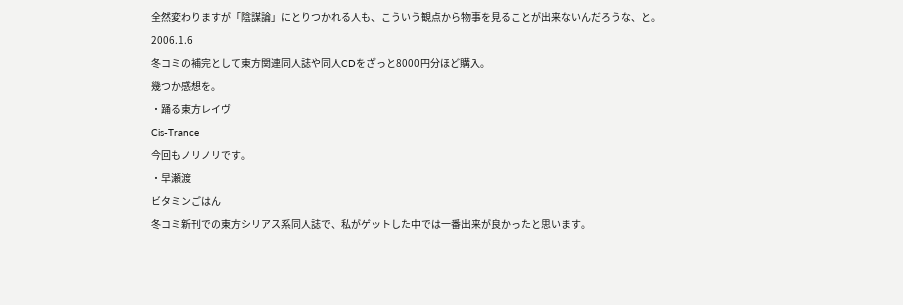全然変わりますが「陰謀論」にとりつかれる人も、こういう観点から物事を見ることが出来ないんだろうな、と。
2006.1.6
冬コミの補完として東方関連同人誌や同人CDをざっと8000円分ほど購入。
幾つか感想を。
・踊る東方レイヴ
Cis-Trance
今回もノリノリです。
・早瀬渡
ビタミンごはん
冬コミ新刊での東方シリアス系同人誌で、私がゲットした中では一番出来が良かったと思います。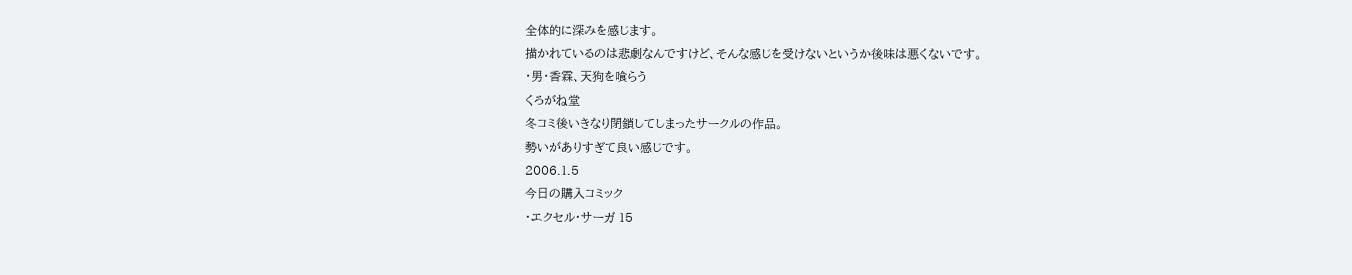全体的に深みを感じます。
描かれているのは悲劇なんですけど、そんな感じを受けないというか後味は悪くないです。
・男・香霖、天狗を喰らう
くろがね堂
冬コミ後いきなり閉鎖してしまったサークルの作品。
勢いがありすぎて良い感じです。
2006.1.5
今日の購入コミック
・エクセル・サーガ 15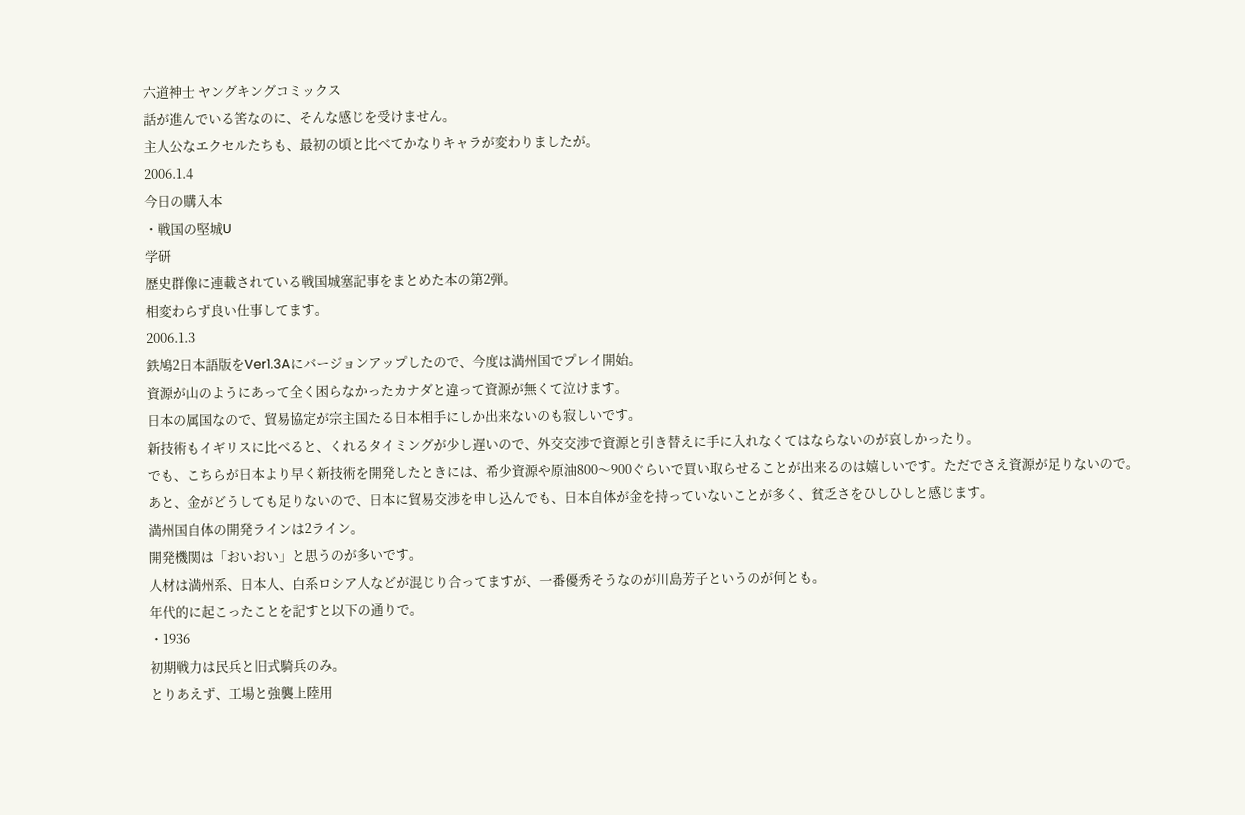六道神士 ヤングキングコミックス
話が進んでいる筈なのに、そんな感じを受けません。
主人公なエクセルたちも、最初の頃と比べてかなりキャラが変わりましたが。
2006.1.4
今日の購入本
・戦国の堅城U
学研
歴史群像に連載されている戦国城塞記事をまとめた本の第2弾。
相変わらず良い仕事してます。
2006.1.3
鉄鳩2日本語版をVer1.3Aにバージョンアップしたので、今度は満州国でプレイ開始。
資源が山のようにあって全く困らなかったカナダと違って資源が無くて泣けます。
日本の属国なので、貿易協定が宗主国たる日本相手にしか出来ないのも寂しいです。
新技術もイギリスに比べると、くれるタイミングが少し遅いので、外交交渉で資源と引き替えに手に入れなくてはならないのが哀しかったり。
でも、こちらが日本より早く新技術を開発したときには、希少資源や原油800〜900ぐらいで買い取らせることが出来るのは嬉しいです。ただでさえ資源が足りないので。
あと、金がどうしても足りないので、日本に貿易交渉を申し込んでも、日本自体が金を持っていないことが多く、貧乏さをひしひしと感じます。
満州国自体の開発ラインは2ライン。
開発機関は「おいおい」と思うのが多いです。
人材は満州系、日本人、白系ロシア人などが混じり合ってますが、一番優秀そうなのが川島芳子というのが何とも。
年代的に起こったことを記すと以下の通りで。
・1936
初期戦力は民兵と旧式騎兵のみ。
とりあえず、工場と強襲上陸用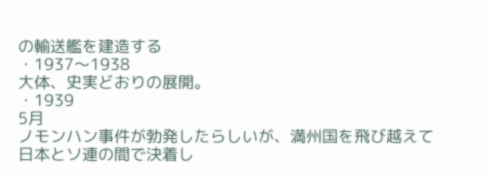の輸送艦を建造する
・1937〜1938
大体、史実どおりの展開。
・1939
5月
ノモンハン事件が勃発したらしいが、満州国を飛び越えて日本とソ連の間で決着し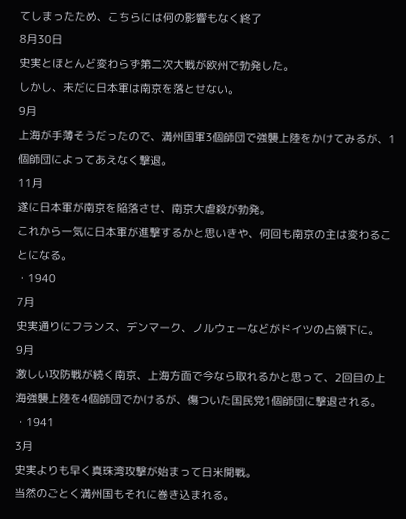てしまったため、こちらには何の影響もなく終了
8月30日
史実とほとんど変わらず第二次大戦が欧州で勃発した。
しかし、未だに日本軍は南京を落とせない。
9月
上海が手薄そうだったので、満州国軍3個師団で強襲上陸をかけてみるが、1個師団によってあえなく撃退。
11月
遂に日本軍が南京を陥落させ、南京大虐殺が勃発。
これから一気に日本軍が進撃するかと思いきや、何回も南京の主は変わることになる。
・1940
7月
史実通りにフランス、デンマーク、ノルウェーなどがドイツの占領下に。
9月
激しい攻防戦が続く南京、上海方面で今なら取れるかと思って、2回目の上海強襲上陸を4個師団でかけるが、傷ついた国民党1個師団に撃退される。
・1941
3月
史実よりも早く真珠湾攻撃が始まって日米開戦。
当然のごとく満州国もそれに巻き込まれる。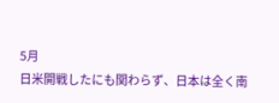5月
日米開戦したにも関わらず、日本は全く南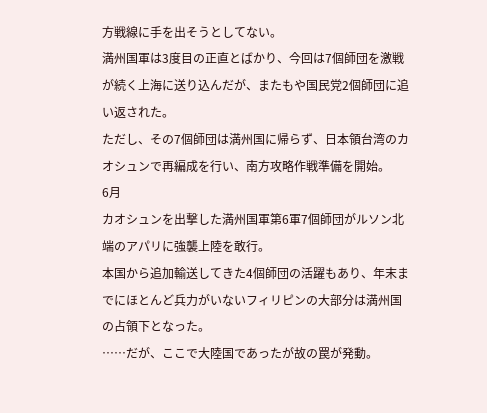方戦線に手を出そうとしてない。
満州国軍は3度目の正直とばかり、今回は7個師団を激戦が続く上海に送り込んだが、またもや国民党2個師団に追い返された。
ただし、その7個師団は満州国に帰らず、日本領台湾のカオシュンで再編成を行い、南方攻略作戦準備を開始。
6月
カオシュンを出撃した満州国軍第6軍7個師団がルソン北端のアパリに強襲上陸を敢行。
本国から追加輸送してきた4個師団の活躍もあり、年末までにほとんど兵力がいないフィリピンの大部分は満州国の占領下となった。
……だが、ここで大陸国であったが故の罠が発動。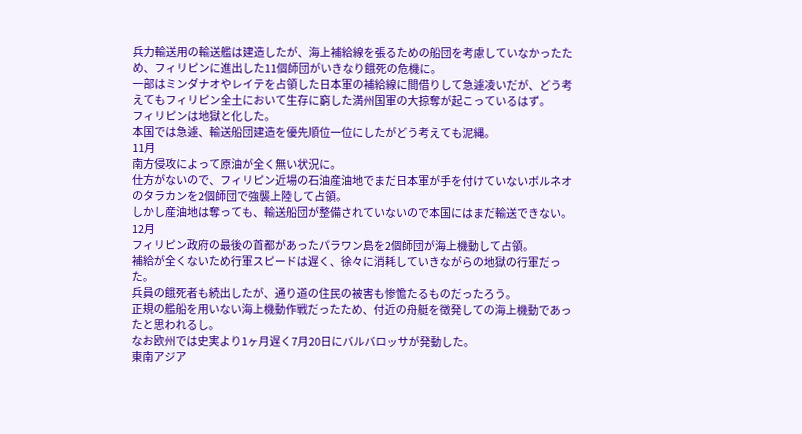兵力輸送用の輸送艦は建造したが、海上補給線を張るための船団を考慮していなかったため、フィリピンに進出した11個師団がいきなり餓死の危機に。
一部はミンダナオやレイテを占領した日本軍の補給線に間借りして急遽凌いだが、どう考えてもフィリピン全土において生存に窮した満州国軍の大掠奪が起こっているはず。
フィリピンは地獄と化した。
本国では急遽、輸送船団建造を優先順位一位にしたがどう考えても泥縄。
11月
南方侵攻によって原油が全く無い状況に。
仕方がないので、フィリピン近場の石油産油地でまだ日本軍が手を付けていないボルネオのタラカンを2個師団で強襲上陸して占領。
しかし産油地は奪っても、輸送船団が整備されていないので本国にはまだ輸送できない。
12月
フィリピン政府の最後の首都があったパラワン島を2個師団が海上機動して占領。
補給が全くないため行軍スピードは遅く、徐々に消耗していきながらの地獄の行軍だった。
兵員の餓死者も続出したが、通り道の住民の被害も惨憺たるものだったろう。
正規の艦船を用いない海上機動作戦だったため、付近の舟艇を徴発しての海上機動であったと思われるし。
なお欧州では史実より1ヶ月遅く7月20日にバルバロッサが発動した。
東南アジア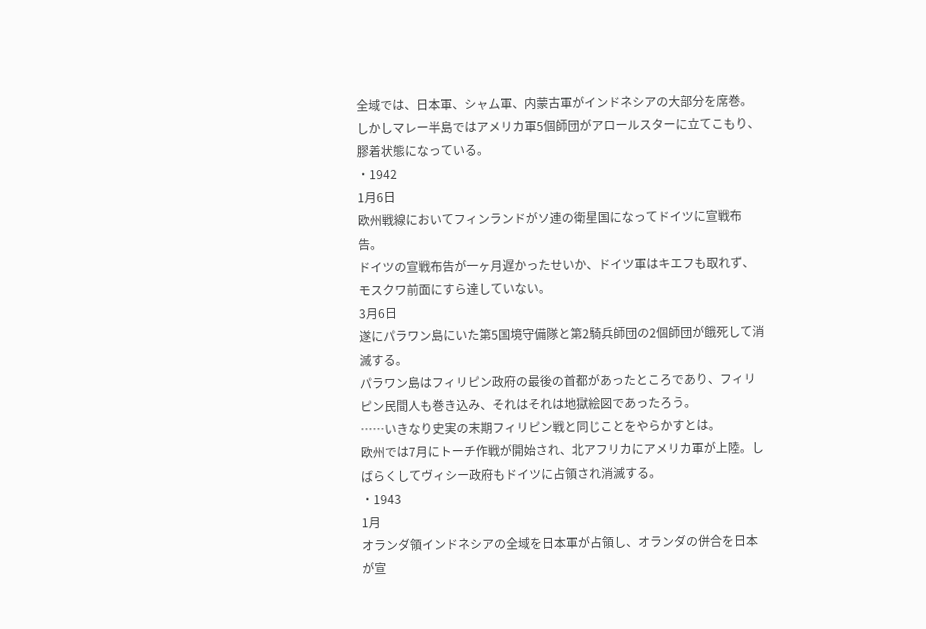全域では、日本軍、シャム軍、内蒙古軍がインドネシアの大部分を席巻。
しかしマレー半島ではアメリカ軍5個師団がアロールスターに立てこもり、膠着状態になっている。
・1942
1月6日
欧州戦線においてフィンランドがソ連の衛星国になってドイツに宣戦布告。
ドイツの宣戦布告が一ヶ月遅かったせいか、ドイツ軍はキエフも取れず、モスクワ前面にすら達していない。
3月6日
遂にパラワン島にいた第5国境守備隊と第2騎兵師団の2個師団が餓死して消滅する。
パラワン島はフィリピン政府の最後の首都があったところであり、フィリピン民間人も巻き込み、それはそれは地獄絵図であったろう。
……いきなり史実の末期フィリピン戦と同じことをやらかすとは。
欧州では7月にトーチ作戦が開始され、北アフリカにアメリカ軍が上陸。しばらくしてヴィシー政府もドイツに占領され消滅する。
・1943
1月
オランダ領インドネシアの全域を日本軍が占領し、オランダの併合を日本が宣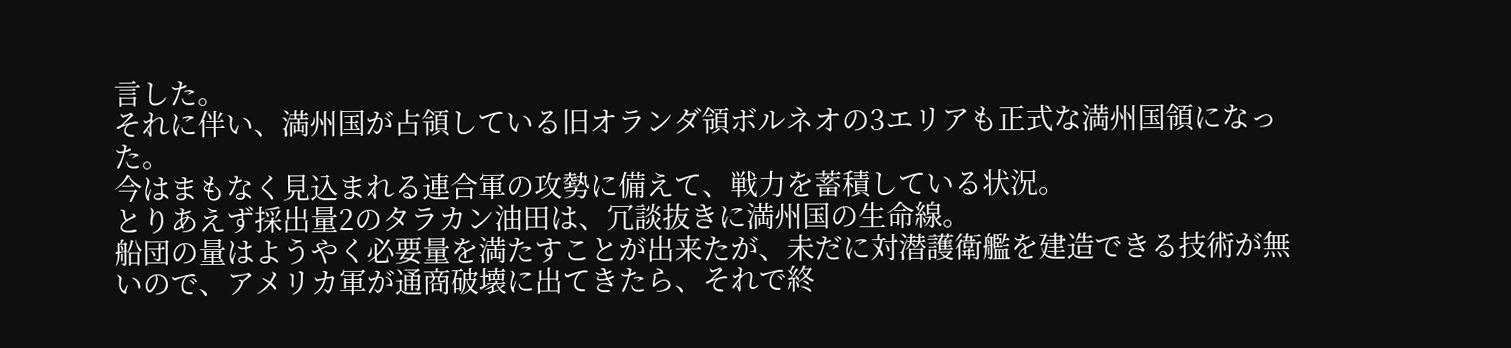言した。
それに伴い、満州国が占領している旧オランダ領ボルネオの3エリアも正式な満州国領になった。
今はまもなく見込まれる連合軍の攻勢に備えて、戦力を蓄積している状況。
とりあえず採出量2のタラカン油田は、冗談抜きに満州国の生命線。
船団の量はようやく必要量を満たすことが出来たが、未だに対潜護衛艦を建造できる技術が無いので、アメリカ軍が通商破壊に出てきたら、それで終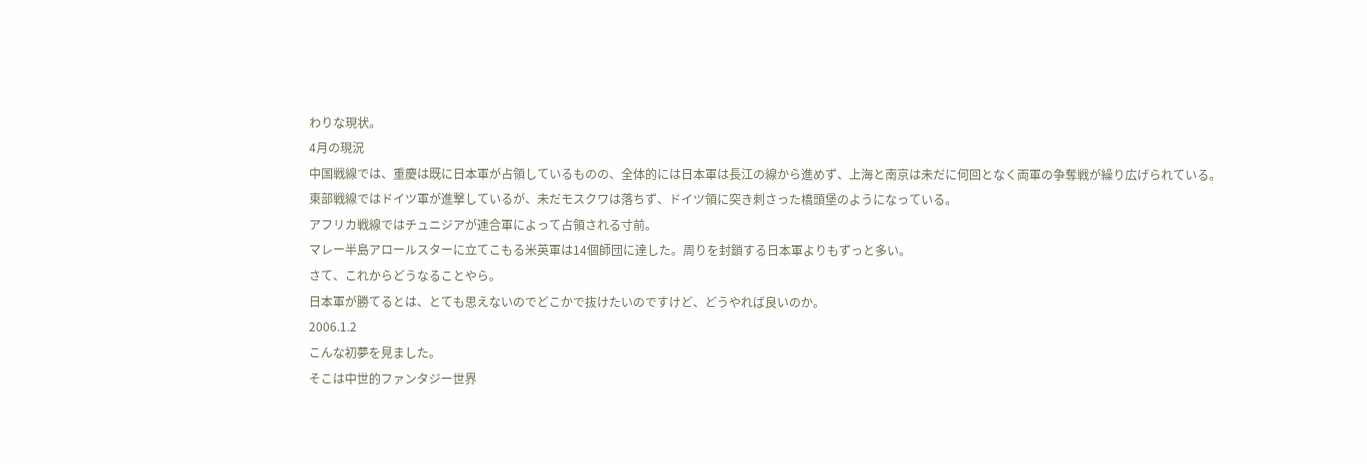わりな現状。
4月の現況
中国戦線では、重慶は既に日本軍が占領しているものの、全体的には日本軍は長江の線から進めず、上海と南京は未だに何回となく両軍の争奪戦が繰り広げられている。
東部戦線ではドイツ軍が進撃しているが、未だモスクワは落ちず、ドイツ領に突き刺さった橋頭堡のようになっている。
アフリカ戦線ではチュニジアが連合軍によって占領される寸前。
マレー半島アロールスターに立てこもる米英軍は14個師団に達した。周りを封鎖する日本軍よりもずっと多い。
さて、これからどうなることやら。
日本軍が勝てるとは、とても思えないのでどこかで抜けたいのですけど、どうやれば良いのか。
2006.1.2
こんな初夢を見ました。
そこは中世的ファンタジー世界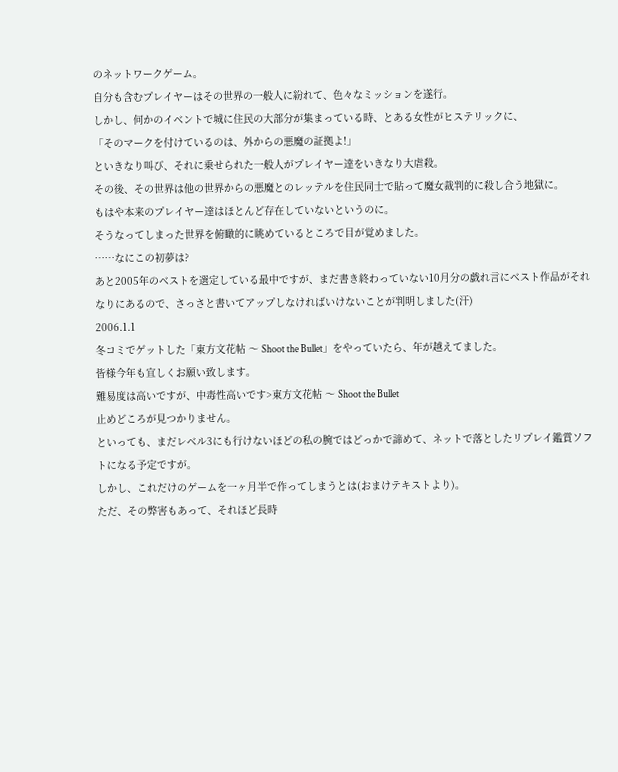のネットワークゲーム。
自分も含むプレイヤーはその世界の一般人に紛れて、色々なミッションを遂行。
しかし、何かのイベントで城に住民の大部分が集まっている時、とある女性がヒステリックに、
「そのマークを付けているのは、外からの悪魔の証拠よ!」
といきなり叫び、それに乗せられた一般人がプレイヤー達をいきなり大虐殺。
その後、その世界は他の世界からの悪魔とのレッテルを住民同士で貼って魔女裁判的に殺し合う地獄に。
もはや本来のプレイヤー達はほとんど存在していないというのに。
そうなってしまった世界を俯瞰的に眺めているところで目が覚めました。
……なにこの初夢は?
あと2005年のベストを選定している最中ですが、まだ書き終わっていない10月分の戯れ言にベスト作品がそれなりにあるので、さっさと書いてアップしなければいけないことが判明しました(汗)
2006.1.1
冬コミでゲットした「東方文花帖 〜 Shoot the Bullet」をやっていたら、年が越えてました。
皆様今年も宜しくお願い致します。
難易度は高いですが、中毒性高いです>東方文花帖 〜 Shoot the Bullet
止めどころが見つかりません。
といっても、まだレベル3にも行けないほどの私の腕ではどっかで諦めて、ネットで落としたリプレイ鑑賞ソフトになる予定ですが。
しかし、これだけのゲームを一ヶ月半で作ってしまうとは(おまけテキストより)。
ただ、その弊害もあって、それほど長時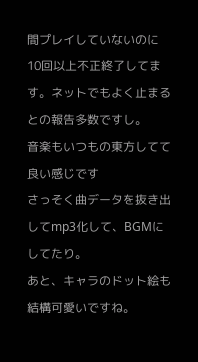間プレイしていないのに10回以上不正終了してます。ネットでもよく止まるとの報告多数ですし。
音楽もいつもの東方してて良い感じです
さっそく曲データを抜き出してmp3化して、BGMにしてたり。
あと、キャラのドット絵も結構可愛いですね。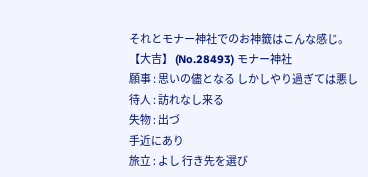それとモナー神社でのお神籤はこんな感じ。
【大吉】 (No.28493) モナー神社
願事 : 思いの儘となる しかしやり過ぎては悪し
待人 : 訪れなし来る
失物 : 出づ
手近にあり
旅立 : よし 行き先を選び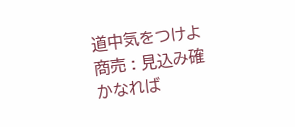道中気をつけよ
商売 : 見込み確かなれば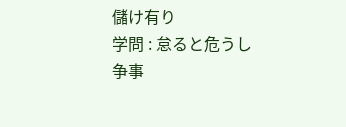儲け有り
学問 : 怠ると危うし
争事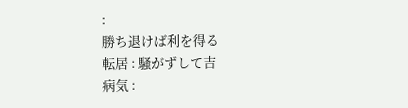:
勝ち退けば利を得る
転居 : 騒がずして吉
病気 :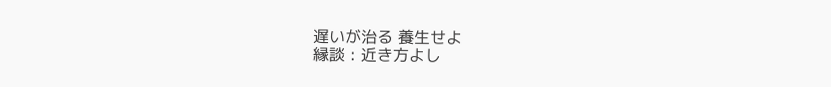遅いが治る 養生せよ
縁談 : 近き方よし